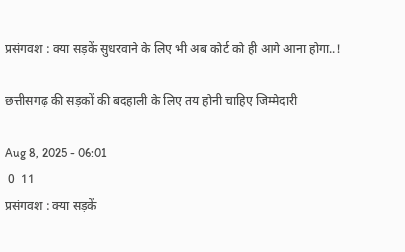प्रसंगवश : क्या सड़कें सुधरवाने के लिए भी अब कोर्ट को ही आगे आना होगा..!

छत्तीसगढ़ की सड़कों की बदहाली के लिए तय होनी चाहिए जिम्मेदारी

Aug 8, 2025 - 06:01
 0  11
प्रसंगवश : क्या सड़कें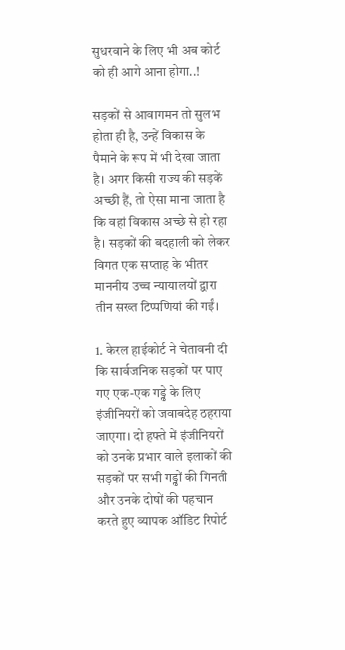सुधरवाने के लिए भी अब कोर्ट को ही आगे आना होगा..!

सड़कों से आवागमन तो सुलभ होता ही है, उन्हें विकास के पैमाने के रूप में भी देखा जाता है। अगर किसी राज्य की सड़कें अच्छी हैं, तो ऐसा माना जाता है कि वहां विकास अच्छे से हो रहा है। सड़कों की बदहाली को लेकर विगत एक सप्ताह के भीतर माननीय उच्च न्यायालयों द्वारा तीन सख्त टिप्पणियां की गईं।

1. केरल हाईकोर्ट ने चेतावनी दी कि सार्वजनिक सड़कों पर पाए गए एक-एक गड्ढे के लिए इंजीनियरों को जवाबदेह ठहराया जाएगा। दो हफ्ते में इंजीनियरों को उनके प्रभार वाले इलाकों की सड़कों पर सभी गड्ढों की गिनती और उनके दोषों की पहचान करते हुए व्यापक ऑडिट रिपोर्ट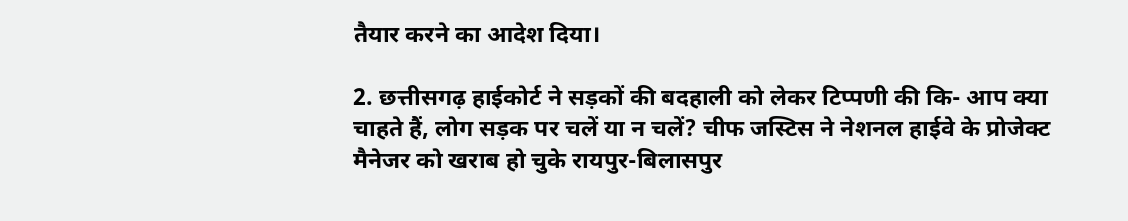तैयार करने का आदेश दिया।

2. छत्तीसगढ़ हाईकोर्ट ने सड़कों की बदहाली को लेकर टिप्पणी की कि- आप क्या चाहते हैं, लोग सड़क पर चलें या न चलें? चीफ जस्टिस ने नेशनल हाईवे के प्रोजेक्ट मैनेजर को खराब हो चुके रायपुर-बिलासपुर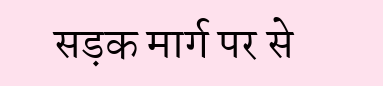सड़क मार्ग पर से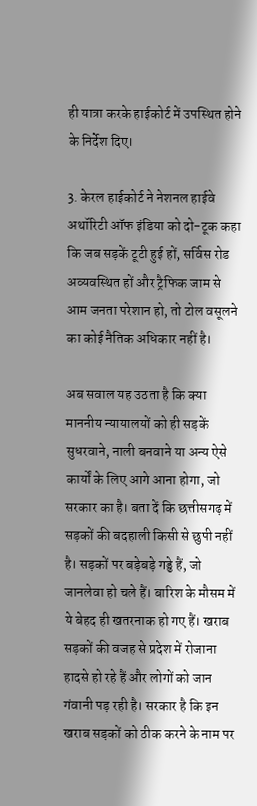ही यात्रा करके हाईकोर्ट में उपस्थित होने के निर्देश दिए।

3. केरल हाईकोर्ट ने नेशनल हाईवे अथॉरिटी ऑफ इंडिया को दो-टूक कहा कि जब सड़कें टूटी हुई हों, सर्विस रोड अव्यवस्थित हों और ट्रैफिक जाम से आम जनता परेशान हो, तो टोल वसूलने का कोई नैतिक अधिकार नहीं है।

अब सवाल यह उठता है कि क्या माननीय न्यायालयों को ही सड़कें सुधरवाने, नाली बनवाने या अन्य ऐसे कार्यों के लिए आगे आना होगा, जो सरकार का है। बता दें कि छत्तीसगढ़ में सड़कों की बदहाली किसी से छुपी नहीं है। सड़कों पर बड़ेबड़े गड्ढे हैं, जो जानलेवा हो चले हैं। बारिश के मौसम में ये बेहद ही खतरनाक हो गए हैं। खराब सड़कों की वजह से प्रदेश में रोजाना हादसे हो रहे हैं और लोगों को जान गंवानी पड़ रही है। सरकार है कि इन खराब सड़कों को ठीक करने के नाम पर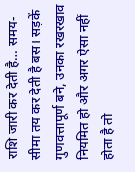राशि जारी कर देती है… समय-सीमा तय कर देती है बस। सड़कें गुणवत्तापूर्ण बने, उनका रखरखाव नियमित हो और अगर ऐसा नहीं होता है तो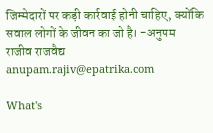जिम्मेदारों पर कड़ी कार्रवाई होनी चाहिए, क्योंकि सवाल लोगों के जीवन का जो है। -अनुपम राजीव राजवैद्य anupam.rajiv@epatrika.com

What's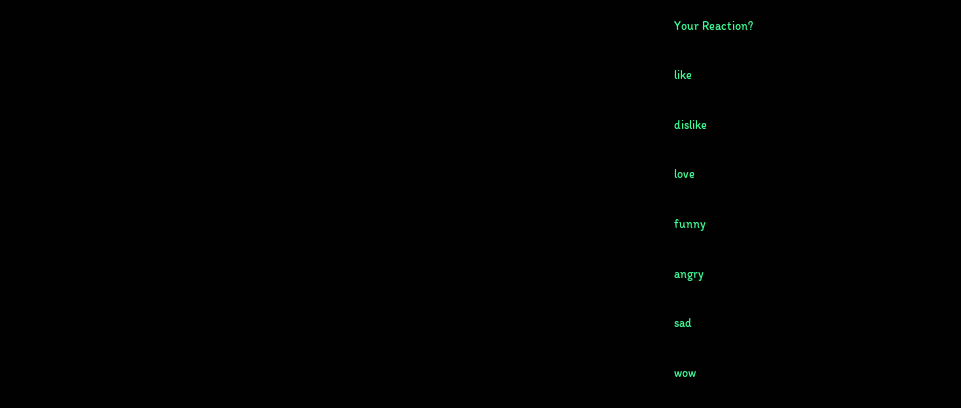Your Reaction?

like

dislike

love

funny

angry

sad

wow